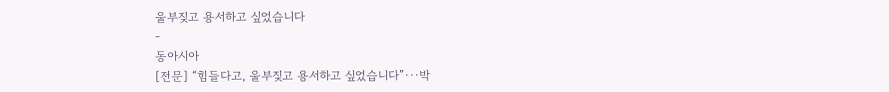울부짖고 용서하고 싶었습니다
-
동아시아
[전문] “힘들다고, 울부짖고 용서하고 싶었습니다”···박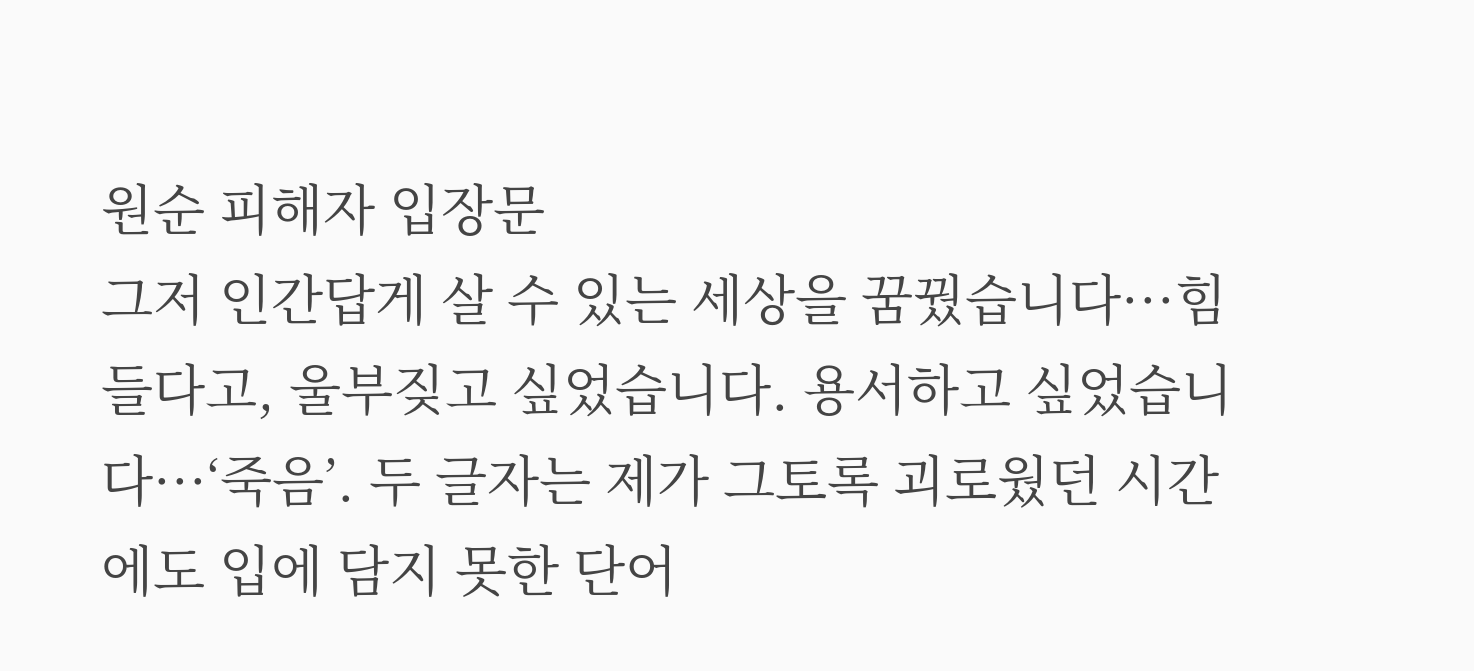원순 피해자 입장문
그저 인간답게 살 수 있는 세상을 꿈꿨습니다···힘들다고, 울부짖고 싶었습니다. 용서하고 싶었습니다···‘죽음’. 두 글자는 제가 그토록 괴로웠던 시간에도 입에 담지 못한 단어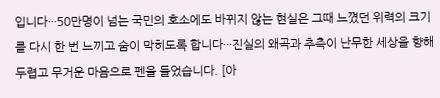입니다···50만명이 넘는 국민의 호소에도 바뀌지 않는 현실은 그때 느꼈던 위력의 크기를 다시 한 번 느끼고 숨이 막히도록 합니다···진실의 왜곡과 추측이 난무한 세상을 향해 두렵고 무거운 마음으로 펜을 들었습니다. [아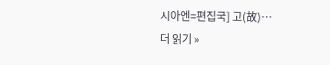시아엔=편집국] 고(故)…
더 읽기 »